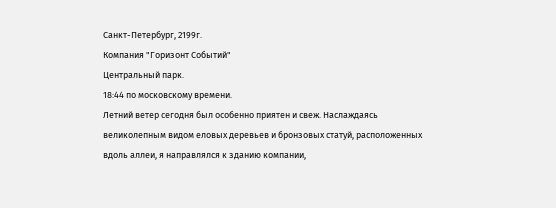Санкт-Петербург, 2199г.
Компания "Горизонт Событий"
Центральный парк.
18:44 по московскому времени.
Летний ветер сегодня был особенно приятен и свеж. Наслаждаясь великолепным видом еловых деревьев и бронзовых статуй, расположенных вдоль аллеи, я направлялся к зданию компании,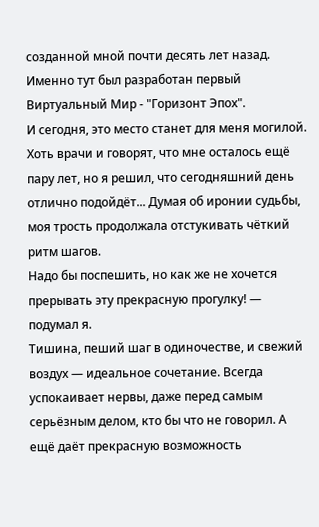созданной мной почти десять лет назад.
Именно тут был разработан первый Виртуальный Мир - "Горизонт Эпох".
И сегодня, это место станет для меня могилой. Хоть врачи и говорят, что мне осталось ещё пару лет, но я решил, что сегодняшний день отлично подойдёт... Думая об иронии судьбы, моя трость продолжала отстукивать чёткий ритм шагов.
Надо бы поспешить, но как же не хочется прерывать эту прекрасную прогулку! — подумал я.
Тишина, пеший шаг в одиночестве, и свежий воздух — идеальное сочетание. Всегда успокаивает нервы, даже перед самым серьёзным делом, кто бы что не говорил. А ещё даёт прекрасную возможность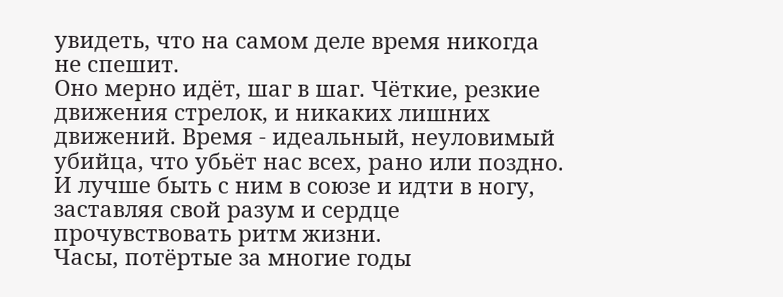увидеть, что на самом деле время никогда не спешит.
Оно мерно идёт, шаг в шаг. Чёткие, резкие движения стрелок, и никаких лишних движений. Время - идеальный, неуловимый убийца, что убьёт нас всех, рано или поздно. И лучше быть с ним в союзе и идти в ногу, заставляя свой разум и сердце прочувствовать ритм жизни.
Часы, потёртые за многие годы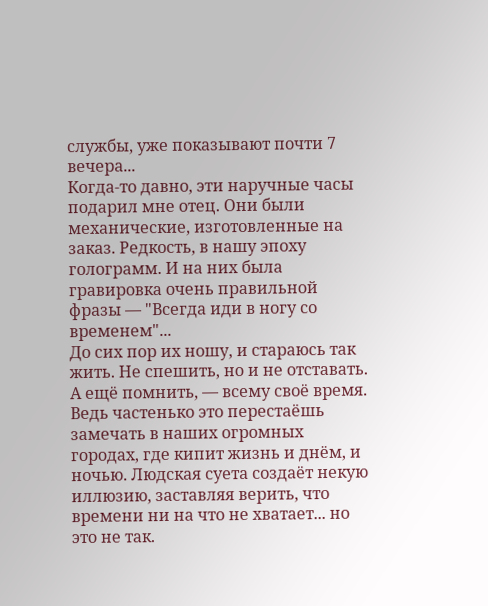службы, уже показывают почти 7 вечера...
Когда-то давно, эти наручные часы подарил мне отец. Они были механические, изготовленные на заказ. Редкость, в нашу эпоху голограмм. И на них была гравировка очень правильной фразы — "Всегда иди в ногу со временем"...
До сих пор их ношу, и стараюсь так жить. Не спешить, но и не отставать. А ещё помнить, — всему своё время. Ведь частенько это перестаёшь замечать в наших огромных городах, где кипит жизнь и днём, и ночью. Людская суета создаёт некую иллюзию, заставляя верить, что времени ни на что не хватает... но это не так.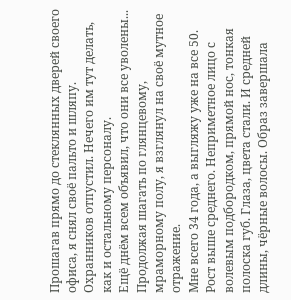Прошагав прямо до стеклянных дверей своего офиса, я снял своё пальто и шляпу. Охранников отпустил. Нечего им тут делать, как и остальному персоналу.
Ещё днём всем объявил, что они все уволены...
Продолжая шагать по глянцевому, мраморному полу, я взглянул на своё мутное отражение.
Мне всего 34 года, а выгляжу уже на все 50. Рост выше среднего. Неприметное лицо с волевым подбородком, прямой нос, тонкая полоска губ. Глаза, цвета стали. И средней длины, чёрные волосы. Образ завершала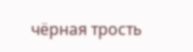чёрная трость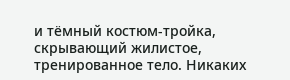и тёмный костюм-тройка, скрывающий жилистое, тренированное тело. Никаких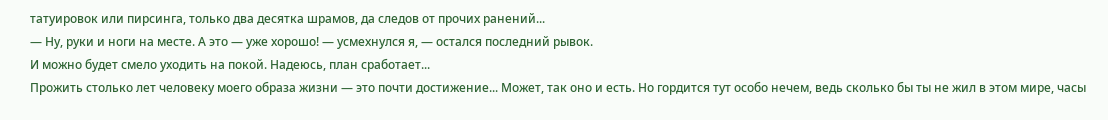татуировок или пирсинга, только два десятка шрамов, да следов от прочих ранений...
— Ну, руки и ноги на месте. А это — уже хорошо! — усмехнулся я, — остался последний рывок.
И можно будет смело уходить на покой. Надеюсь, план сработает...
Прожить столько лет человеку моего образа жизни — это почти достижение... Может, так оно и есть. Но гордится тут особо нечем, ведь сколько бы ты не жил в этом мире, часы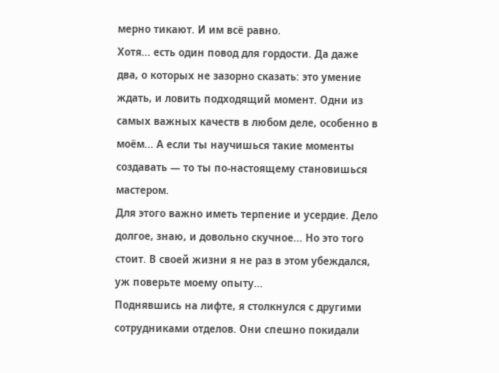мерно тикают. И им всё равно.
Хотя... есть один повод для гордости. Да даже два, о которых не зазорно сказать: это умение ждать, и ловить подходящий момент. Одни из самых важных качеств в любом деле, особенно в моём... А если ты научишься такие моменты создавать — то ты по-настоящему становишься мастером.
Для этого важно иметь терпение и усердие. Дело долгое, знаю, и довольно скучное... Но это того стоит. В своей жизни я не раз в этом убеждался, уж поверьте моему опыту...
Поднявшись на лифте, я столкнулся с другими сотрудниками отделов. Они спешно покидали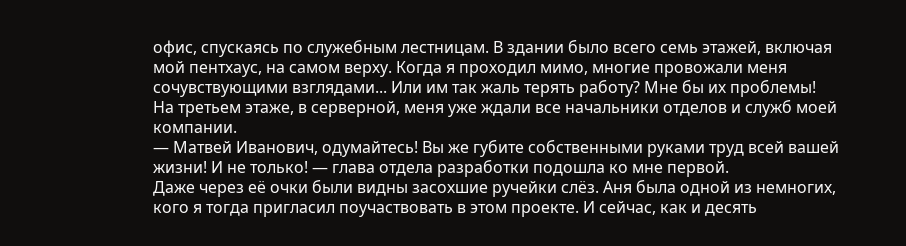офис, спускаясь по служебным лестницам. В здании было всего семь этажей, включая мой пентхаус, на самом верху. Когда я проходил мимо, многие провожали меня сочувствующими взглядами... Или им так жаль терять работу? Мне бы их проблемы!
На третьем этаже, в серверной, меня уже ждали все начальники отделов и служб моей компании.
— Матвей Иванович, одумайтесь! Вы же губите собственными руками труд всей вашей жизни! И не только! — глава отдела разработки подошла ко мне первой.
Даже через её очки были видны засохшие ручейки слёз. Аня была одной из немногих, кого я тогда пригласил поучаствовать в этом проекте. И сейчас, как и десять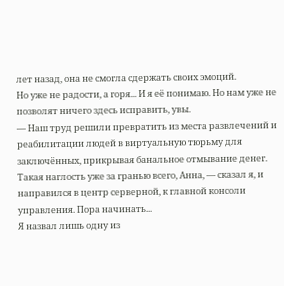лет назад, она не смогла сдержать своих эмоций.
Но уже не радости, а горя... И я её понимаю. Но нам уже не позволят ничего здесь исправить, увы.
— Наш труд решили превратить из места развлечений и реабилитации людей в виртуальную тюрьму для заключённых, прикрывая банальное отмывание денег. Такая наглость уже за гранью всего, Анна, — сказал я, и направился в центр серверной, к главной консоли управления. Пора начинать...
Я назвал лишь одну из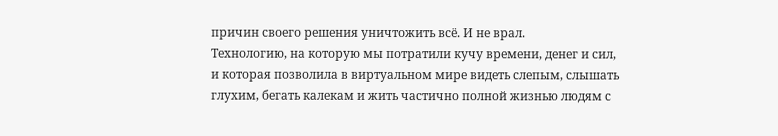причин своего решения уничтожить всё. И не врал.
Технологию, на которую мы потратили кучу времени, денег и сил, и которая позволила в виртуальном мире видеть слепым, слышать глухим, бегать калекам и жить частично полной жизнью людям с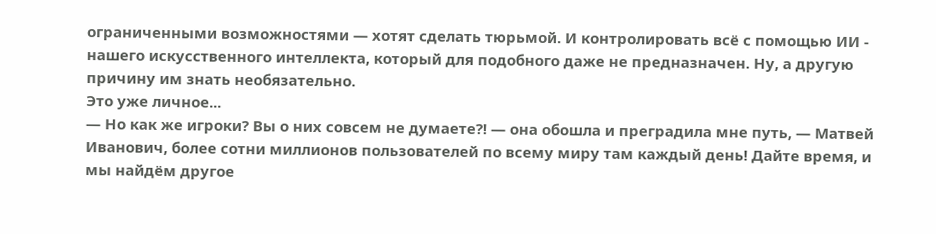ограниченными возможностями — хотят сделать тюрьмой. И контролировать всё с помощью ИИ - нашего искусственного интеллекта, который для подобного даже не предназначен. Ну, а другую причину им знать необязательно.
Это уже личное...
— Но как же игроки? Вы о них совсем не думаете?! — она обошла и преградила мне путь, — Матвей Иванович, более сотни миллионов пользователей по всему миру там каждый день! Дайте время, и мы найдём другое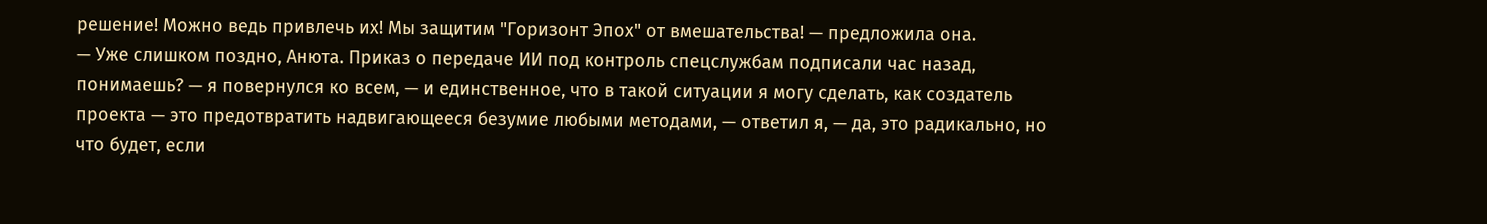решение! Можно ведь привлечь их! Мы защитим "Горизонт Эпох" от вмешательства! — предложила она.
— Уже слишком поздно, Анюта. Приказ о передаче ИИ под контроль спецслужбам подписали час назад, понимаешь? — я повернулся ко всем, — и единственное, что в такой ситуации я могу сделать, как создатель проекта — это предотвратить надвигающееся безумие любыми методами, — ответил я, — да, это радикально, но что будет, если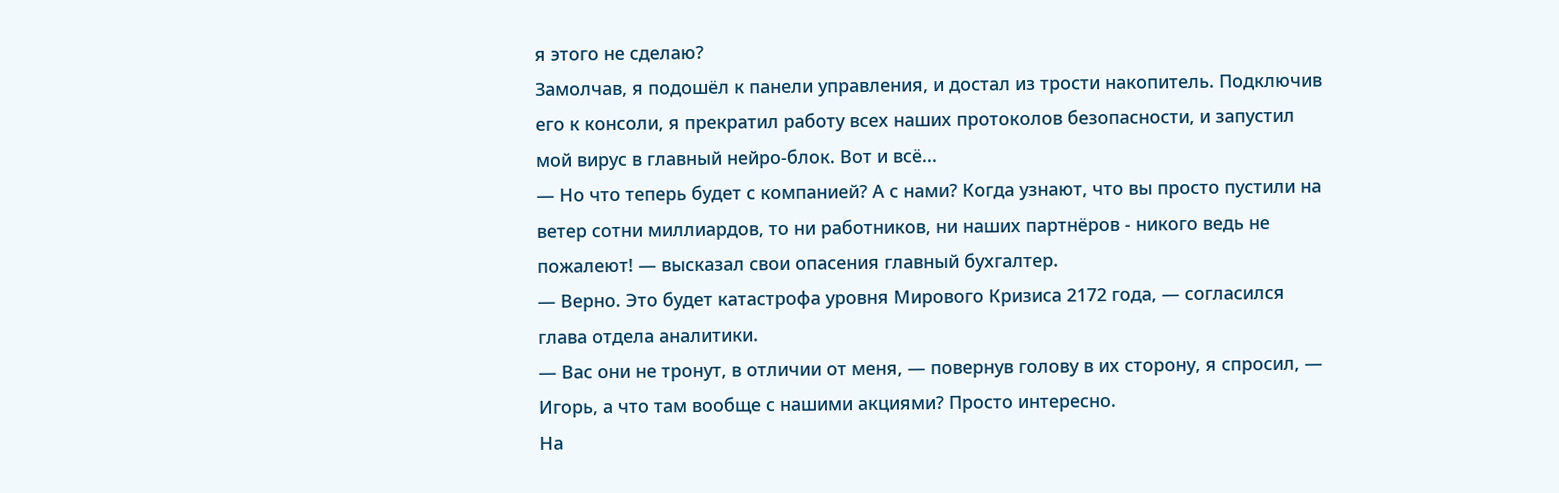я этого не сделаю?
Замолчав, я подошёл к панели управления, и достал из трости накопитель. Подключив его к консоли, я прекратил работу всех наших протоколов безопасности, и запустил мой вирус в главный нейро-блок. Вот и всё...
— Но что теперь будет с компанией? А с нами? Когда узнают, что вы просто пустили на ветер сотни миллиардов, то ни работников, ни наших партнёров - никого ведь не пожалеют! — высказал свои опасения главный бухгалтер.
— Верно. Это будет катастрофа уровня Мирового Кризиса 2172 года, — согласился глава отдела аналитики.
— Вас они не тронут, в отличии от меня, — повернув голову в их сторону, я спросил, — Игорь, а что там вообще с нашими акциями? Просто интересно.
На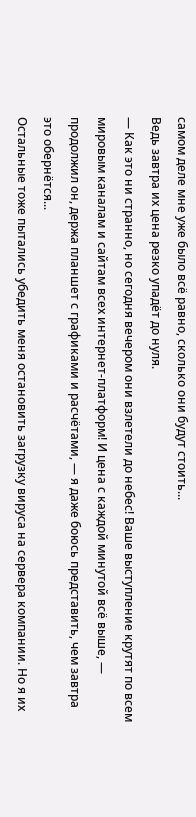самом деле мне уже было всё равно, сколько они будут стоить...
Ведь завтра их цена резко упадёт до нуля.
— Как это ни странно, но сегодня вечером они взлетели до небес! Ваше выступление крутят по всем мировым каналам и сайтам всех интернет-платформ! И цена с каждой минутой всё выше, — продолжил он, держа планшет с графиками и расчётами, — я даже боюсь представить, чем завтра это обернётся...
Остальные тоже пытались убедить меня остановить загрузку вируса на сервера компании. Но я их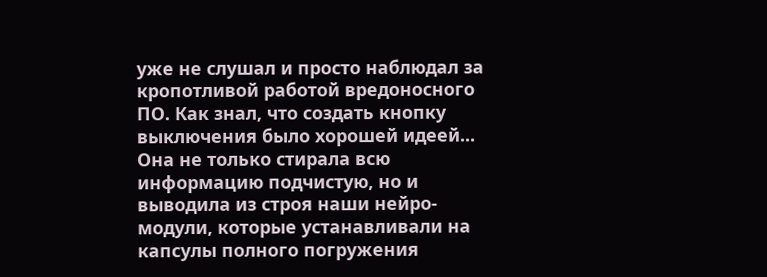уже не слушал и просто наблюдал за кропотливой работой вредоносного ПО. Как знал, что создать кнопку выключения было хорошей идеей... Она не только стирала всю информацию подчистую, но и выводила из строя наши нейро-модули, которые устанавливали на капсулы полного погружения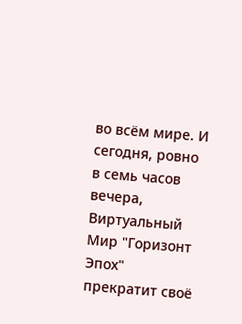во всём мире. И сегодня, ровно в семь часов вечера, Виртуальный Мир "Горизонт Эпох" прекратит своё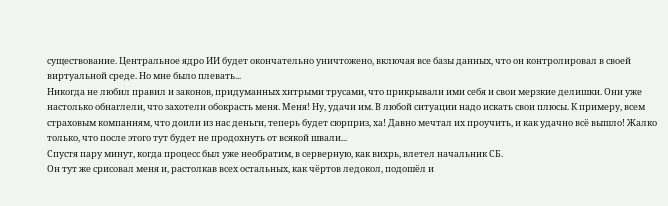существование. Центральное ядро ИИ будет окончательно уничтожено, включая все базы данных, что он контролировал в своей виртуальной среде. Но мне было плевать...
Никогда не любил правил и законов, придуманных хитрыми трусами, что прикрывали ими себя и свои мерзкие делишки. Они уже настолько обнаглели, что захотели обокрасть меня. Меня! Ну, удачи им. В любой ситуации надо искать свои плюсы. К примеру, всем страховым компаниям, что доили из нас деньги, теперь будет сюрприз, ха! Давно мечтал их проучить, и как удачно всё вышло! Жалко только, что после этого тут будет не продохнуть от всякой швали...
Спустя пару минут, когда процесс был уже необратим, в серверную, как вихрь, влетел начальник СБ.
Он тут же срисовал меня и, растолкав всех остальных, как чёртов ледокол, подошёл и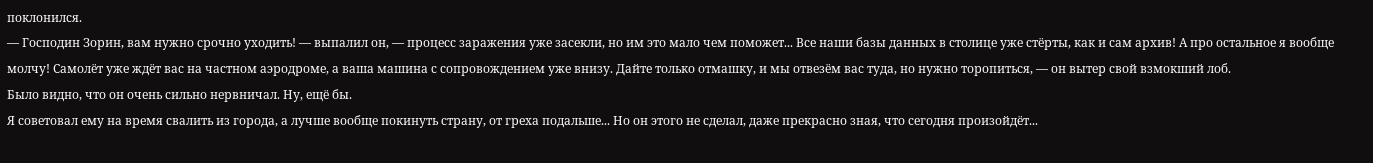поклонился.
— Господин Зорин, вам нужно срочно уходить! — выпалил он, — процесс заражения уже засекли, но им это мало чем поможет... Все наши базы данных в столице уже стёрты, как и сам архив! А про остальное я вообще молчу! Самолёт уже ждёт вас на частном аэродроме, а ваша машина с сопровождением уже внизу. Дайте только отмашку, и мы отвезём вас туда, но нужно торопиться, — он вытер свой взмокший лоб.
Было видно, что он очень сильно нервничал. Ну, ещё бы.
Я советовал ему на время свалить из города, а лучше вообще покинуть страну, от греха подальше... Но он этого не сделал, даже прекрасно зная, что сегодня произойдёт...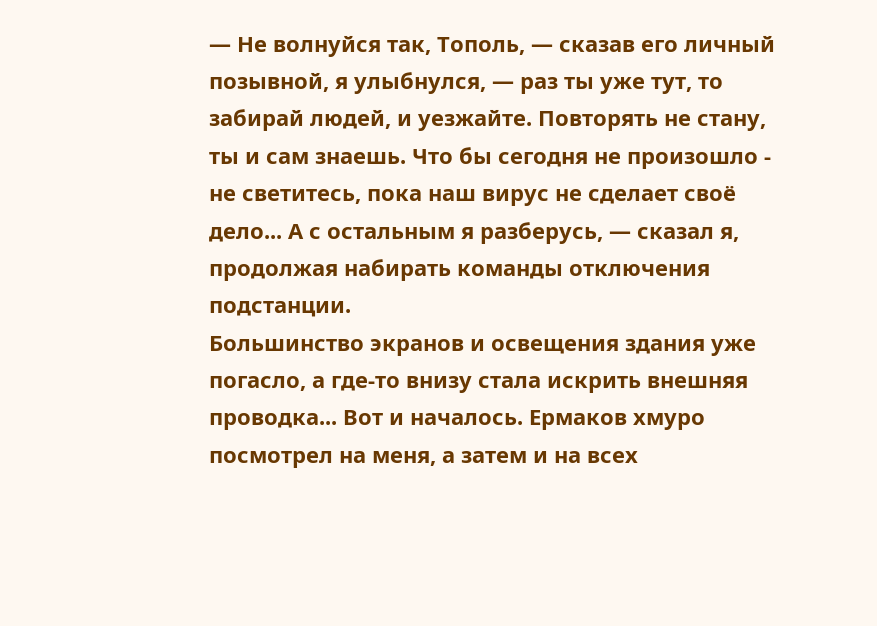— Не волнуйся так, Тополь, — сказав его личный позывной, я улыбнулся, — раз ты уже тут, то забирай людей, и уезжайте. Повторять не стану, ты и сам знаешь. Что бы сегодня не произошло - не светитесь, пока наш вирус не сделает своё дело... А с остальным я разберусь, — сказал я, продолжая набирать команды отключения подстанции.
Большинство экранов и освещения здания уже погасло, а где-то внизу стала искрить внешняя проводка... Вот и началось. Ермаков хмуро посмотрел на меня, а затем и на всех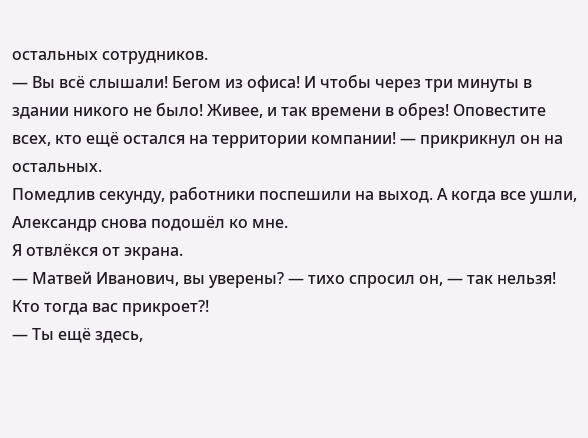остальных сотрудников.
— Вы всё слышали! Бегом из офиса! И чтобы через три минуты в здании никого не было! Живее, и так времени в обрез! Оповестите всех, кто ещё остался на территории компании! — прикрикнул он на остальных.
Помедлив секунду, работники поспешили на выход. А когда все ушли, Александр снова подошёл ко мне.
Я отвлёкся от экрана.
— Матвей Иванович, вы уверены? — тихо спросил он, — так нельзя! Кто тогда вас прикроет?!
— Ты ещё здесь,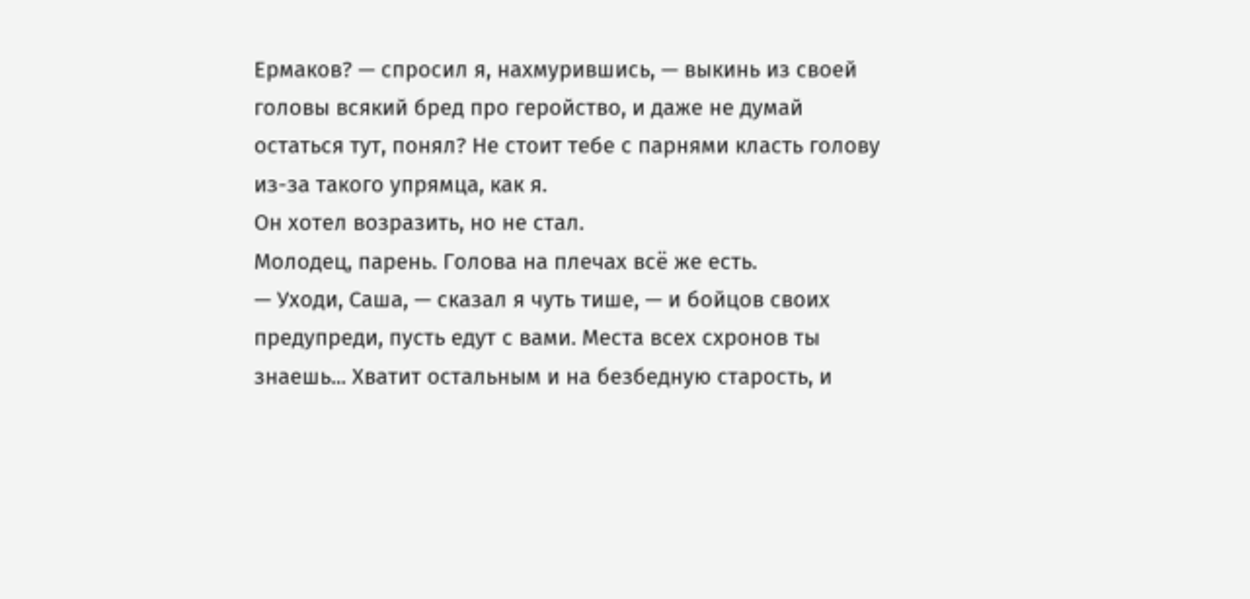Ермаков? — спросил я, нахмурившись, — выкинь из своей головы всякий бред про геройство, и даже не думай остаться тут, понял? Не стоит тебе с парнями класть голову из-за такого упрямца, как я.
Он хотел возразить, но не стал.
Молодец, парень. Голова на плечах всё же есть.
— Уходи, Саша, — сказал я чуть тише, — и бойцов своих предупреди, пусть едут с вами. Места всех схронов ты знаешь... Хватит остальным и на безбедную старость, и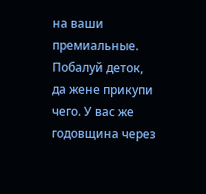на ваши премиальные. Побалуй деток, да жене прикупи чего. У вас же годовщина через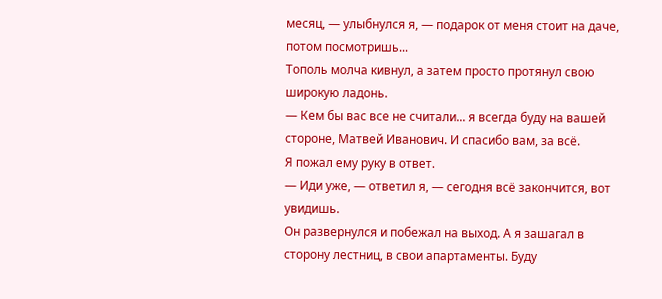месяц, — улыбнулся я, — подарок от меня стоит на даче, потом посмотришь...
Тополь молча кивнул, а затем просто протянул свою широкую ладонь.
— Кем бы вас все не считали... я всегда буду на вашей стороне, Матвей Иванович. И спасибо вам, за всё.
Я пожал ему руку в ответ.
— Иди уже, — ответил я, — сегодня всё закончится, вот увидишь.
Он развернулся и побежал на выход. А я зашагал в сторону лестниц, в свои апартаменты. Буду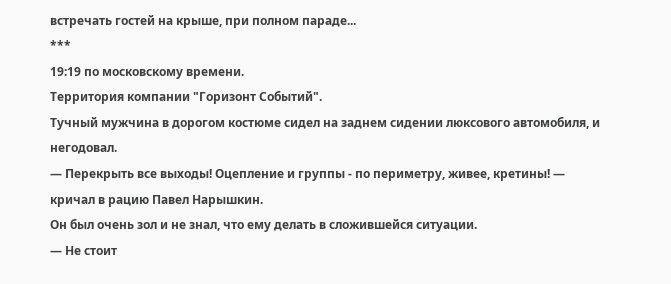встречать гостей на крыше, при полном параде...
***
19:19 по московскому времени.
Территория компании "Горизонт Событий".
Тучный мужчина в дорогом костюме сидел на заднем сидении люксового автомобиля, и негодовал.
— Перекрыть все выходы! Оцепление и группы - по периметру, живее, кретины! — кричал в рацию Павел Нарышкин.
Он был очень зол и не знал, что ему делать в сложившейся ситуации.
— Не стоит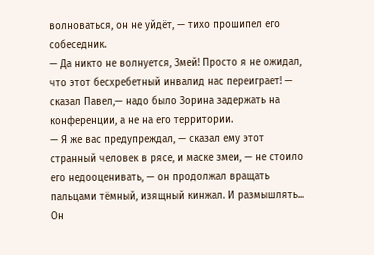волноваться, он не уйдёт, — тихо прошипел его собеседник.
— Да никто не волнуется, Змей! Просто я не ожидал, что этот бесхребетный инвалид нас переиграет! — сказал Павел,— надо было Зорина задержать на конференции, а не на его территории.
— Я же вас предупреждал, — сказал ему этот странный человек в рясе, и маске змеи, — не стоило его недооценивать, — он продолжал вращать пальцами тёмный, изящный кинжал. И размышлять...
Он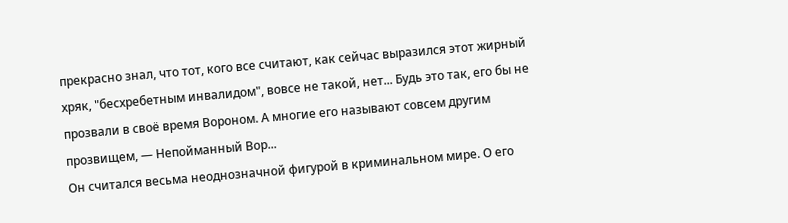прекрасно знал, что тот, кого все считают, как сейчас выразился этот жирный хряк, "бесхребетным инвалидом", вовсе не такой, нет... Будь это так, его бы не прозвали в своё время Вороном. А многие его называют совсем другим прозвищем, — Непойманный Вор...
Он считался весьма неоднозначной фигурой в криминальном мире. О его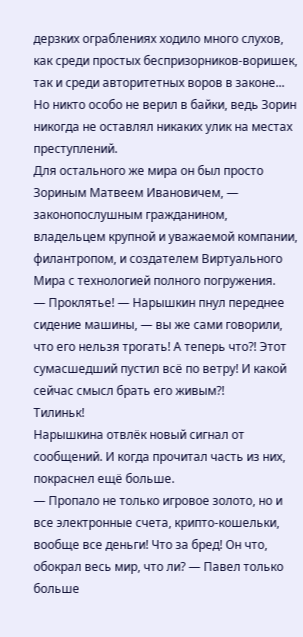дерзких ограблениях ходило много слухов, как среди простых беспризорников-воришек, так и среди авторитетных воров в законе... Но никто особо не верил в байки, ведь Зорин никогда не оставлял никаких улик на местах преступлений.
Для остального же мира он был просто Зориным Матвеем Ивановичем, — законопослушным гражданином, владельцем крупной и уважаемой компании, филантропом, и создателем Виртуального Мира с технологией полного погружения.
— Проклятье! — Нарышкин пнул переднее сидение машины, — вы же сами говорили, что его нельзя трогать! А теперь что?! Этот сумасшедший пустил всё по ветру! И какой сейчас смысл брать его живым?!
Тилиньк!
Нарышкина отвлёк новый сигнал от сообщений. И когда прочитал часть из них, покраснел ещё больше.
— Пропало не только игровое золото, но и все электронные счета, крипто-кошельки, вообще все деньги! Что за бред! Он что, обокрал весь мир, что ли? — Павел только больше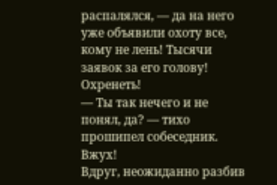распалялся, — да на него уже объявили охоту все, кому не лень! Тысячи заявок за его голову! Охренеть!
— Ты так нечего и не понял, да? — тихо прошипел собеседник.
Вжух!
Вдруг, неожиданно разбив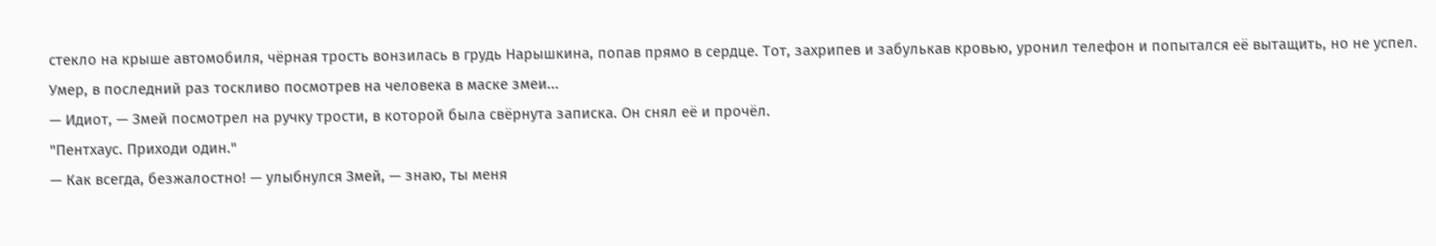стекло на крыше автомобиля, чёрная трость вонзилась в грудь Нарышкина, попав прямо в сердце. Тот, захрипев и забулькав кровью, уронил телефон и попытался её вытащить, но не успел.
Умер, в последний раз тоскливо посмотрев на человека в маске змеи...
— Идиот, — Змей посмотрел на ручку трости, в которой была свёрнута записка. Он снял её и прочёл.
"Пентхаус. Приходи один."
— Как всегда, безжалостно! — улыбнулся Змей, — знаю, ты меня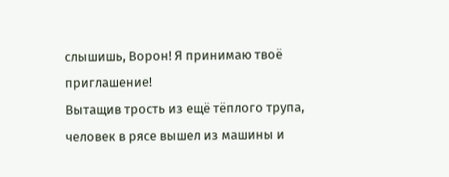слышишь, Ворон! Я принимаю твоё приглашение!
Вытащив трость из ещё тёплого трупа, человек в рясе вышел из машины и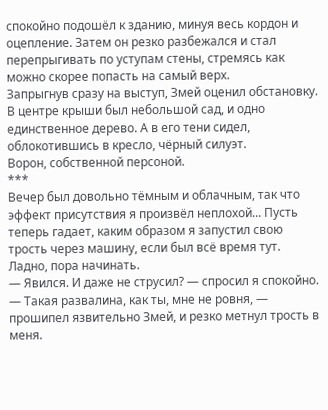спокойно подошёл к зданию, минуя весь кордон и оцепление. Затем он резко разбежался и стал перепрыгивать по уступам стены, стремясь как можно скорее попасть на самый верх.
Запрыгнув сразу на выступ, Змей оценил обстановку. В центре крыши был небольшой сад, и одно единственное дерево. А в его тени сидел, облокотившись в кресло, чёрный силуэт.
Ворон, собственной персоной.
***
Вечер был довольно тёмным и облачным, так что эффект присутствия я произвёл неплохой... Пусть теперь гадает, каким образом я запустил свою трость через машину, если был всё время тут.
Ладно, пора начинать.
— Явился. И даже не струсил? — спросил я спокойно.
— Такая развалина, как ты, мне не ровня, — прошипел язвительно Змей, и резко метнул трость в меня.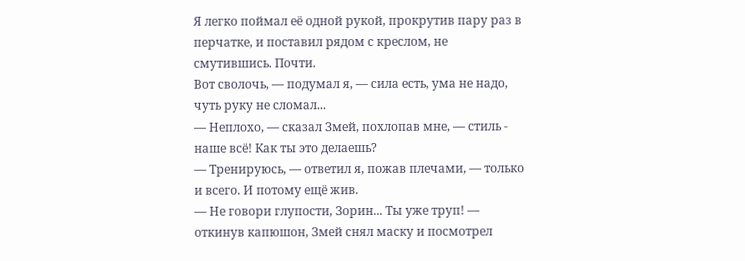Я легко поймал её одной рукой, прокрутив пару раз в перчатке, и поставил рядом с креслом, не смутившись. Почти.
Вот сволочь, — подумал я, — сила есть, ума не надо, чуть руку не сломал...
— Неплохо, — сказал Змей, похлопав мне, — стиль - наше всё! Как ты это делаешь?
— Тренируюсь, — ответил я, пожав плечами, — только и всего. И потому ещё жив.
— Не говори глупости, Зорин... Ты уже труп! — откинув капюшон, Змей снял маску и посмотрел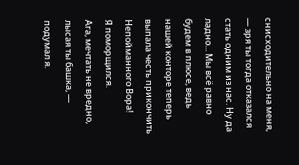снисходительно на меня, — зря ты тогда отказался стать одним из нас. Ну да ладно... Мы всё равно будем в плюсе, ведь нашей конторе теперь выпала честь прикончить Непойманного Вора!
Я поморщился.
Ага, мечтать не вредно, лысая ты башка, — подумал я.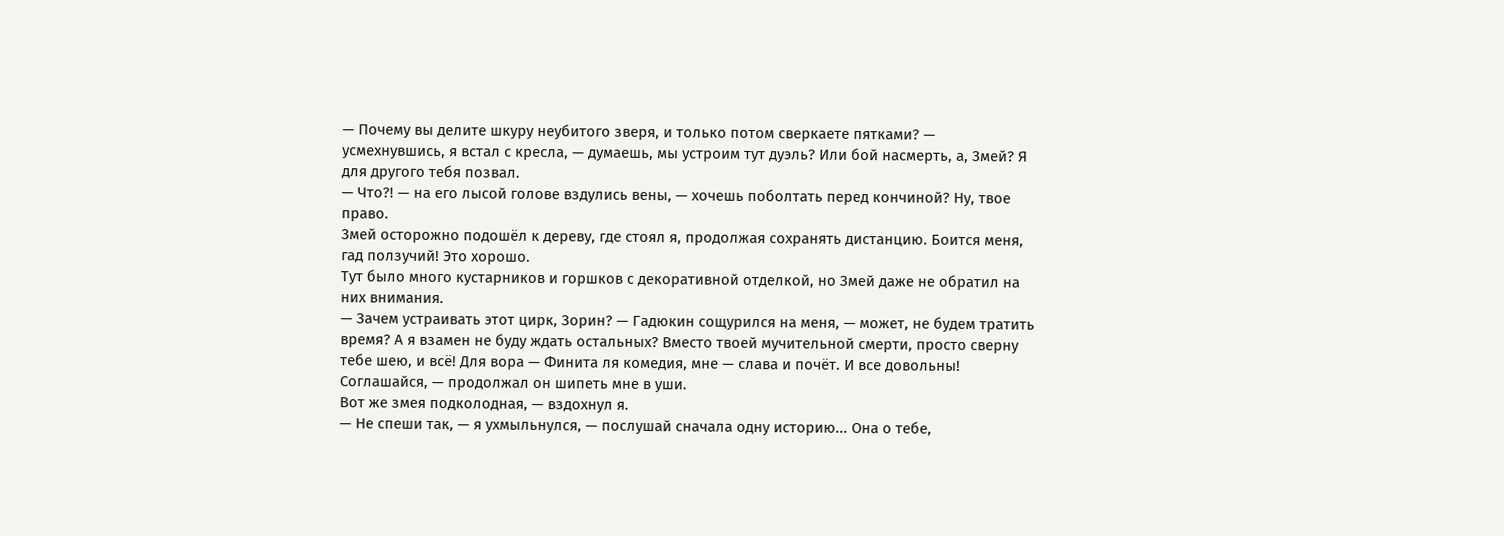— Почему вы делите шкуру неубитого зверя, и только потом сверкаете пятками? — усмехнувшись, я встал с кресла, — думаешь, мы устроим тут дуэль? Или бой насмерть, а, Змей? Я для другого тебя позвал.
— Что?! — на его лысой голове вздулись вены, — хочешь поболтать перед кончиной? Ну, твое право.
Змей осторожно подошёл к дереву, где стоял я, продолжая сохранять дистанцию. Боится меня, гад ползучий! Это хорошо.
Тут было много кустарников и горшков с декоративной отделкой, но Змей даже не обратил на них внимания.
— Зачем устраивать этот цирк, Зорин? — Гадюкин сощурился на меня, — может, не будем тратить время? А я взамен не буду ждать остальных? Вместо твоей мучительной смерти, просто сверну тебе шею, и всё! Для вора — Финита ля комедия, мне — слава и почёт. И все довольны! Соглашайся, — продолжал он шипеть мне в уши.
Вот же змея подколодная, — вздохнул я.
— Не спеши так, — я ухмыльнулся, — послушай сначала одну историю... Она о тебе,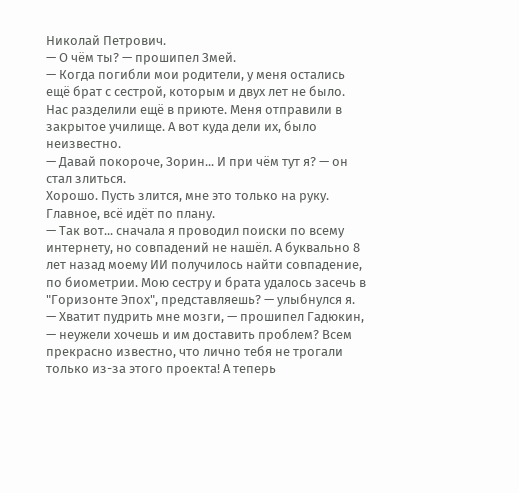Николай Петрович.
— О чём ты? — прошипел Змей.
— Когда погибли мои родители, у меня остались ещё брат с сестрой, которым и двух лет не было. Нас разделили ещё в приюте. Меня отправили в закрытое училище. А вот куда дели их, было неизвестно.
— Давай покороче, Зорин... И при чём тут я? — он стал злиться.
Хорошо. Пусть злится, мне это только на руку. Главное, всё идёт по плану.
— Так вот... сначала я проводил поиски по всему интернету, но совпадений не нашёл. А буквально 8 лет назад моему ИИ получилось найти совпадение, по биометрии. Мою сестру и брата удалось засечь в "Горизонте Эпох", представляешь? — улыбнулся я.
— Хватит пудрить мне мозги, — прошипел Гадюкин, — неужели хочешь и им доставить проблем? Всем прекрасно известно, что лично тебя не трогали только из-за этого проекта! А теперь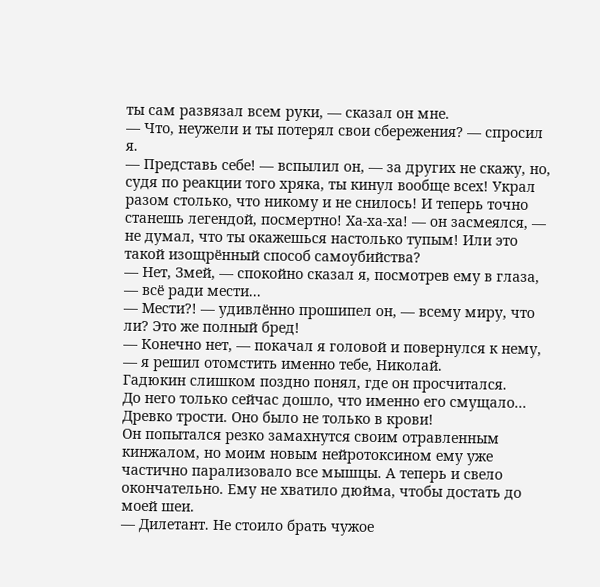ты сам развязал всем руки, — сказал он мне.
— Что, неужели и ты потерял свои сбережения? — спросил я.
— Представь себе! — вспылил он, — за других не скажу, но, судя по реакции того хряка, ты кинул вообще всех! Украл разом столько, что никому и не снилось! И теперь точно станешь легендой, посмертно! Ха-ха-ха! — он засмеялся, — не думал, что ты окажешься настолько тупым! Или это такой изощрённый способ самоубийства?
— Нет, Змей, — спокойно сказал я, посмотрев ему в глаза, — всё ради мести...
— Мести?! — удивлённо прошипел он, — всему миру, что ли? Это же полный бред!
— Конечно нет, — покачал я головой и повернулся к нему, — я решил отомстить именно тебе, Николай.
Гадюкин слишком поздно понял, где он просчитался.
До него только сейчас дошло, что именно его смущало... Древко трости. Оно было не только в крови!
Он попытался резко замахнутся своим отравленным кинжалом, но моим новым нейротоксином ему уже частично парализовало все мышцы. А теперь и свело окончательно. Ему не хватило дюйма, чтобы достать до моей шеи.
— Дилетант. Не стоило брать чужое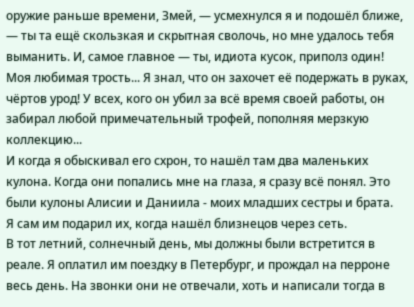оружие раньше времени, Змей, — усмехнулся я и подошёл ближе, — ты та ещё скользкая и скрытная сволочь, но мне удалось тебя выманить. И, самое главное — ты, идиота кусок, приполз один!
Моя любимая трость... Я знал, что он захочет её подержать в руках, чёртов урод! У всех, кого он убил за всё время своей работы, он забирал любой примечательный трофей, пополняя мерзкую коллекцию...
И когда я обыскивал его схрон, то нашёл там два маленьких кулона. Когда они попались мне на глаза, я сразу всё понял. Это были кулоны Алисии и Даниила - моих младших сестры и брата.
Я сам им подарил их, когда нашёл близнецов через сеть.
В тот летний, солнечный день, мы должны были встретится в реале. Я оплатил им поездку в Петербург, и прождал на перроне весь день. На звонки они не отвечали, хоть и написали тогда в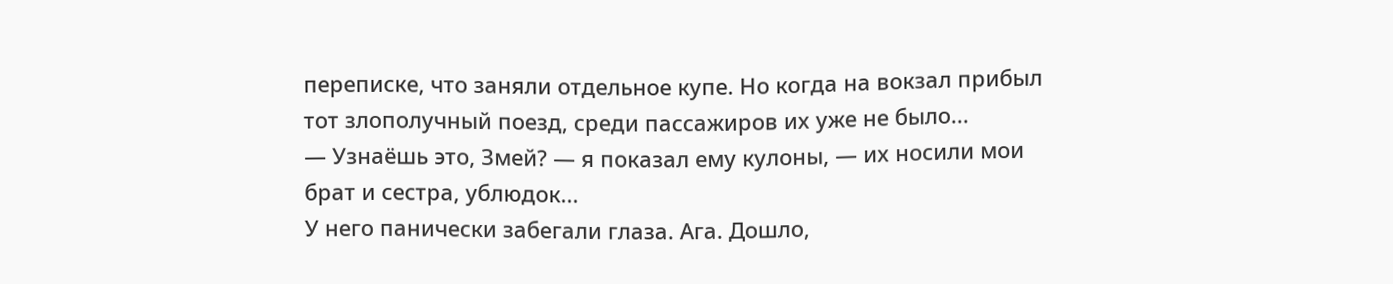переписке, что заняли отдельное купе. Но когда на вокзал прибыл тот злополучный поезд, среди пассажиров их уже не было...
— Узнаёшь это, Змей? — я показал ему кулоны, — их носили мои брат и сестра, ублюдок...
У него панически забегали глаза. Ага. Дошло,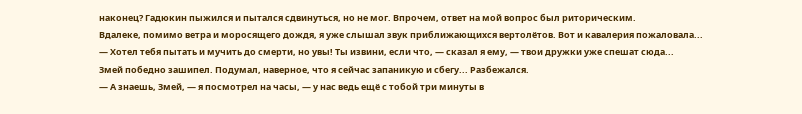наконец? Гадюкин пыжился и пытался сдвинуться, но не мог. Впрочем, ответ на мой вопрос был риторическим.
Вдалеке, помимо ветра и моросящего дождя, я уже слышал звук приближающихся вертолётов. Вот и кавалерия пожаловала...
— Хотел тебя пытать и мучить до смерти, но увы! Ты извини, если что, — сказал я ему, — твои дружки уже спешат сюда...
Змей победно зашипел. Подумал, наверное, что я сейчас запаникую и сбегу... Разбежался.
— А знаешь, Змей, — я посмотрел на часы, — у нас ведь ещё с тобой три минуты в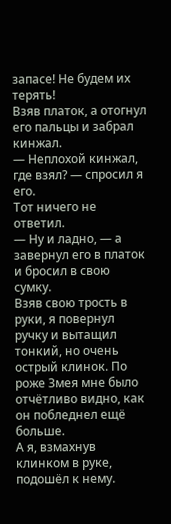запасе! Не будем их терять!
Взяв платок, а отогнул его пальцы и забрал кинжал.
— Неплохой кинжал, где взял? — спросил я его.
Тот ничего не ответил.
— Ну и ладно, — а завернул его в платок и бросил в свою сумку.
Взяв свою трость в руки, я повернул ручку и вытащил тонкий, но очень острый клинок. По роже Змея мне было отчётливо видно, как он побледнел ещё больше.
А я, взмахнув клинком в руке, подошёл к нему.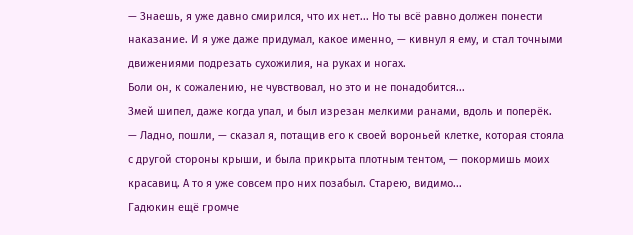— Знаешь, я уже давно смирился, что их нет... Но ты всё равно должен понести наказание. И я уже даже придумал, какое именно, — кивнул я ему, и стал точными движениями подрезать сухожилия, на руках и ногах.
Боли он, к сожалению, не чувствовал, но это и не понадобится...
Змей шипел, даже когда упал, и был изрезан мелкими ранами, вдоль и поперёк.
— Ладно, пошли, — сказал я, потащив его к своей вороньей клетке, которая стояла с другой стороны крыши, и была прикрыта плотным тентом, — покормишь моих красавиц. А то я уже совсем про них позабыл. Старею, видимо...
Гадюкин ещё громче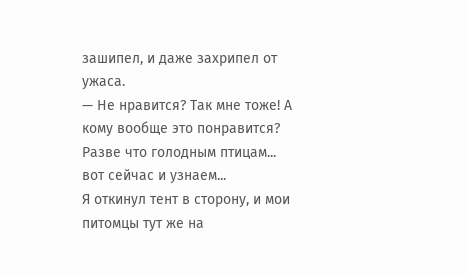зашипел, и даже захрипел от ужаса.
— Не нравится? Так мне тоже! А кому вообще это понравится? Разве что голодным птицам... вот сейчас и узнаем...
Я откинул тент в сторону, и мои питомцы тут же на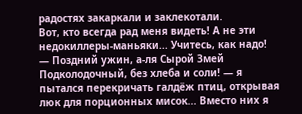радостях закаркали и заклекотали.
Вот, кто всегда рад меня видеть! А не эти недокиллеры-маньяки... Учитесь, как надо!
— Поздний ужин, а-ля Сырой Змей Подколодочный, без хлеба и соли! — я пытался перекричать галдёж птиц, открывая люк для порционных мисок... Вместо них я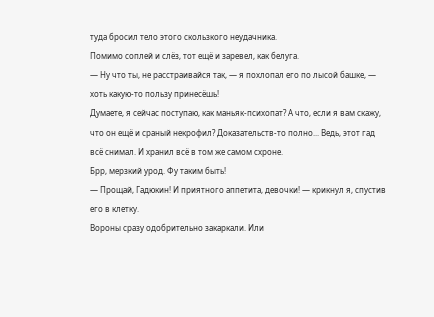туда бросил тело этого скользкого неудачника.
Помимо соплей и слёз, тот ещё и заревел, как белуга.
— Ну что ты, не расстраивайся так, — я похлопал его по лысой башке, — хоть какую-то пользу принесёшь!
Думаете, я сейчас поступаю, как маньяк-психопат? А что, если я вам скажу, что он ещё и сраный некрофил? Доказательств-то полно... Ведь, этот гад всё снимал. И хранил всё в том же самом схроне.
Брр, мерзкий урод. Фу таким быть!
— Прощай, Гадюкин! И приятного аппетита, девочки! — крикнул я, спустив его в клетку.
Вороны сразу одобрительно закаркали. Или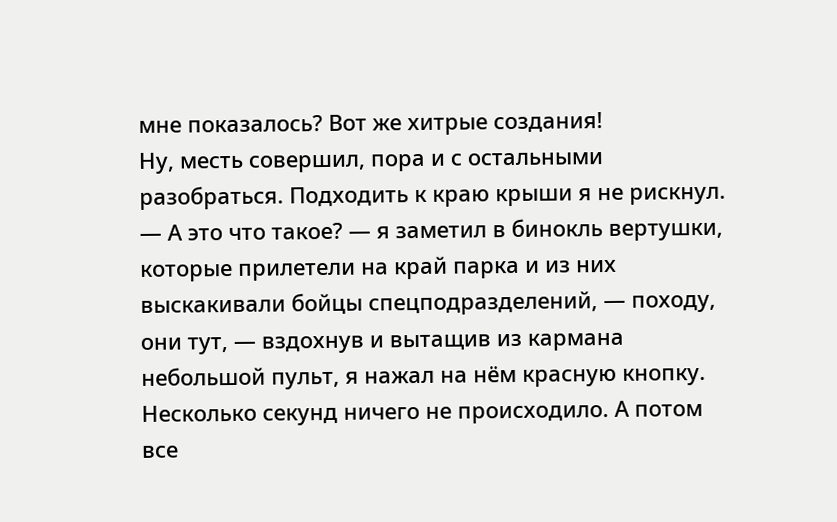мне показалось? Вот же хитрые создания!
Ну, месть совершил, пора и с остальными разобраться. Подходить к краю крыши я не рискнул.
— А это что такое? — я заметил в бинокль вертушки, которые прилетели на край парка и из них выскакивали бойцы спецподразделений, — походу, они тут, — вздохнув и вытащив из кармана небольшой пульт, я нажал на нём красную кнопку. Несколько секунд ничего не происходило. А потом все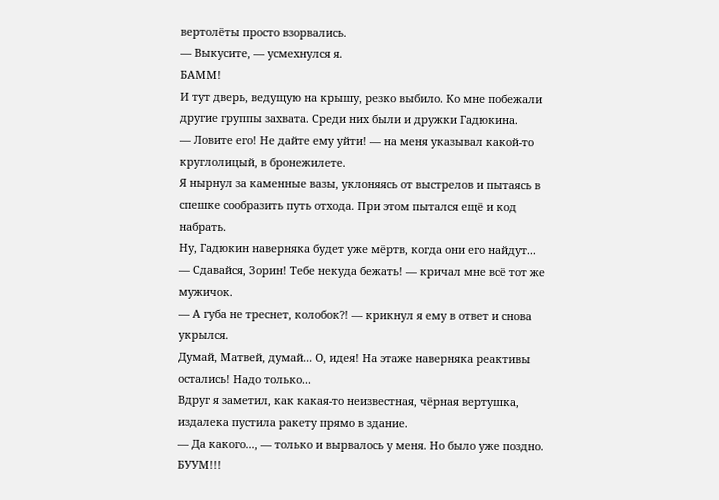вертолёты просто взорвались.
— Выкусите, — усмехнулся я.
БАММ!
И тут дверь, ведущую на крышу, резко выбило. Ко мне побежали другие группы захвата. Среди них были и дружки Гадюкина.
— Ловите его! Не дайте ему уйти! — на меня указывал какой-то круглолицый, в бронежилете.
Я нырнул за каменные вазы, уклоняясь от выстрелов и пытаясь в спешке сообразить путь отхода. При этом пытался ещё и код набрать.
Ну, Гадюкин наверняка будет уже мёртв, когда они его найдут...
— Сдавайся, Зорин! Тебе некуда бежать! — кричал мне всё тот же мужичок.
— А губа не треснет, колобок?! — крикнул я ему в ответ и снова укрылся.
Думай, Матвей, думай... О, идея! На этаже наверняка реактивы остались! Надо только...
Вдруг я заметил, как какая-то неизвестная, чёрная вертушка, издалека пустила ракету прямо в здание.
— Да какого..., — только и вырвалось у меня. Но было уже поздно.
БУУМ!!!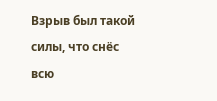Взрыв был такой силы, что снёс всю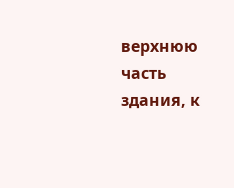верхнюю часть здания, к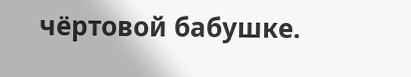чёртовой бабушке.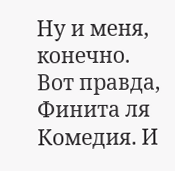Ну и меня, конечно.
Вот правда, Финита ля Комедия. И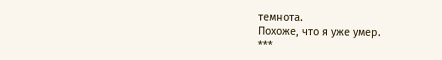темнота.
Похоже, что я уже умер.
***